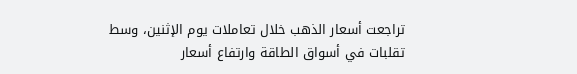تراجعت أسعار الذهب خلال تعاملات يوم الإثنين، وسط تقلبات في أسواق الطاقة وارتفاع أسعار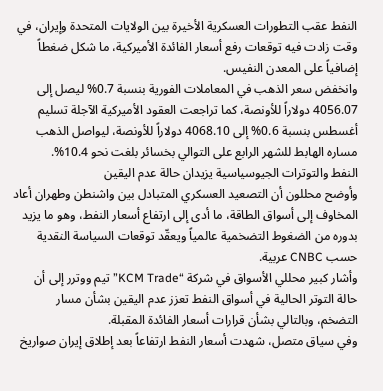النفط عقب التطورات العسكرية الأخيرة بين الولايات المتحدة وإيران، في وقت زادت فيه توقعات رفع أسعار الفائدة الأميركية، ما شكل ضغطاً إضافياً على المعدن النفيس.
وانخفض سعر الذهب في المعاملات الفورية بنسبة 0.7% ليصل إلى 4056.07 دولاراً للأونصة، كما تراجعت العقود الأميركية الآجلة تسليم أغسطس بنسبة 0.6% إلى 4068.10 دولاراً للأونصة، ليواصل الذهب مساره الهابط للشهر الرابع على التوالي بخسائر بلغت نحو 10.4%.
النفط والتوترات الجيوسياسية يزيدان حالة عدم اليقين
وأوضح محللون أن التصعيد العسكري المتبادل بين واشنطن وطهران أعاد المخاوف إلى أسواق الطاقة، ما أدى إلى ارتفاع أسعار النفط، وهو ما يزيد بدوره من الضغوط التضخمية عالمياً ويعقّد توقعات السياسة النقدية حسب CNBC عربية.
وأشار كبير محللي الأسواق في شركة “KCM Trade” تيم ووترر إلى أن حالة التوتر الحالية في أسواق النفط تعزز عدم اليقين بشأن مسار التضخم، وبالتالي بشأن قرارات أسعار الفائدة المقبلة.
وفي سياق متصل، شهدت أسعار النفط ارتفاعاً بعد إطلاق إيران صواريخ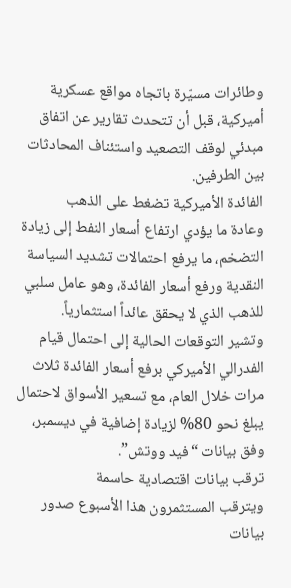وطائرات مسيّرة باتجاه مواقع عسكرية أميركية، قبل أن تتحدث تقارير عن اتفاق مبدئي لوقف التصعيد واستئناف المحادثات بين الطرفين.
الفائدة الأميركية تضغط على الذهب
وعادة ما يؤدي ارتفاع أسعار النفط إلى زيادة التضخم، ما يرفع احتمالات تشديد السياسة النقدية ورفع أسعار الفائدة، وهو عامل سلبي للذهب الذي لا يحقق عائداً استثمارياً.
وتشير التوقعات الحالية إلى احتمال قيام الفدرالي الأميركي برفع أسعار الفائدة ثلاث مرات خلال العام، مع تسعير الأسواق لاحتمال يبلغ نحو 80% لزيادة إضافية في ديسمبر، وفق بيانات “فيد ووتش”.
ترقب بيانات اقتصادية حاسمة
ويترقب المستثمرون هذا الأسبوع صدور بيانات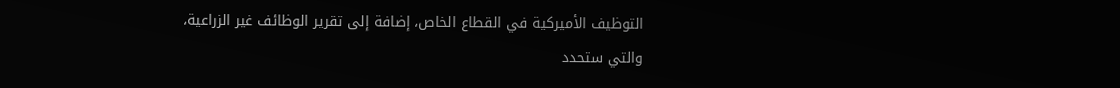التوظيف الأميركية في القطاع الخاص، إضافة إلى تقرير الوظائف غير الزراعية، والتي ستحدد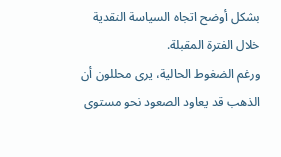بشكل أوضح اتجاه السياسة النقدية خلال الفترة المقبلة.
ورغم الضغوط الحالية، يرى محللون أن الذهب قد يعاود الصعود نحو مستوى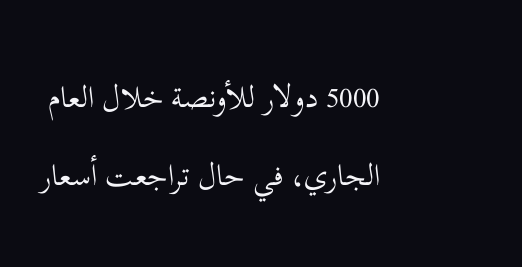5000 دولار للأونصة خلال العام الجاري، في حال تراجعت أسعار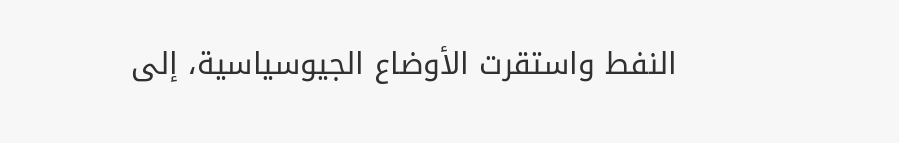النفط واستقرت الأوضاع الجيوسياسية، إلى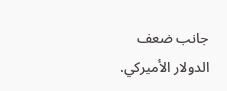جانب ضعف الدولار الأميركي.